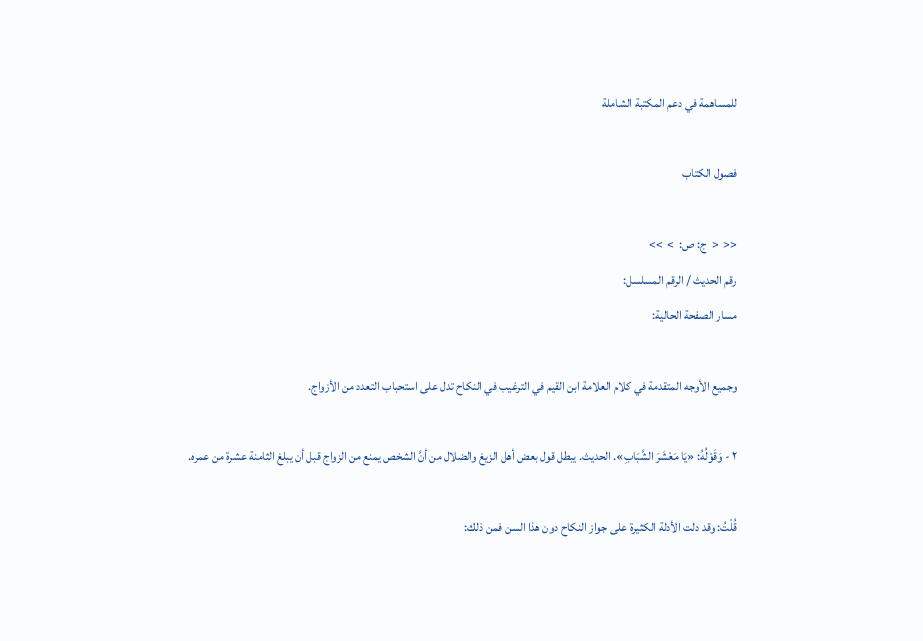للمساهمة في دعم المكتبة الشاملة

فصول الكتاب

<<  <  ج: ص:  >  >>
رقم الحديث / الرقم المسلسل:
مسار الصفحة الحالية:

وجميع الأوجه المتقدمة في كلام العلامة ابن القيم في الترغيب في النكاح تدل على استحباب التعدد من الأزواج.

٢ - وَقَوْلُهُ: «يَا مَعْشَرَ الشَّبَابِ». الحديث. يبطل قول بعض أهل الزيغ والضلال من أنَّ الشخص يمنع من الزواج قبل أن يبلغ الثامنة عشرة من عمره.

قُلْتُ: وقد دلت الأدلة الكثيرة على جواز النكاح دون هذا السن فمن ذلك: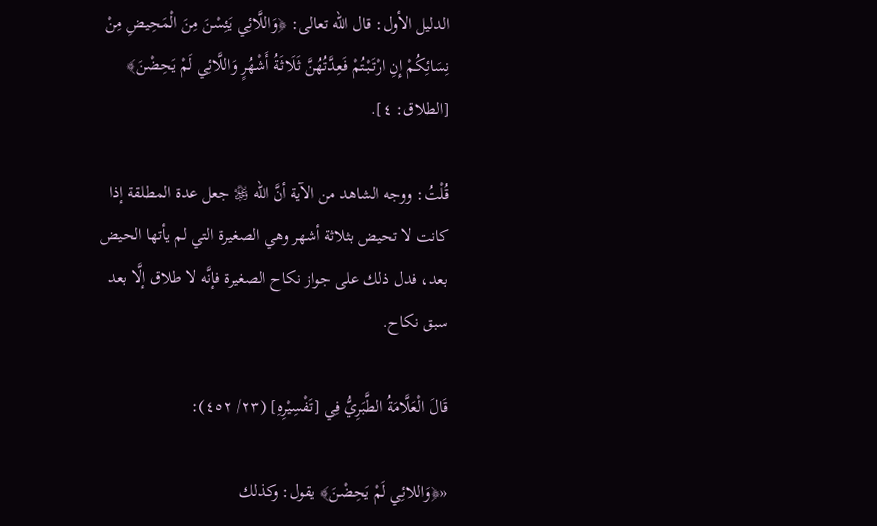الدليل الأول: قال الله تعالى: ﴿وَاللَّائِي يَئِسْنَ مِنَ الْمَحِيضِ مِنْ نِسَائِكُمْ إِنِ ارْتَبْتُمْ فَعِدَّتُهُنَّ ثَلَاثَةُ أَشْهُرٍ وَاللَّائِي لَمْ يَحِضْنَ﴾ [الطلاق: ٤].

قُلْتُ: ووجه الشاهد من الآية أنَّ الله ﷿ جعل عدة المطلقة إذا كانت لا تحيض بثلاثة أشهر وهي الصغيرة التي لم يأتها الحيض بعد، فدل ذلك على جواز نكاح الصغيرة فإنَّه لا طلاق إلَّا بعد سبق نكاح.

قَالَ الْعَلَّامَةُ الطَّبَرِيُّ فِي [تَفْسِيْرِهِ] (٢٣/ ٤٥٢):

«﴿وَاللائِي لَمْ يَحِضْنَ﴾ يقول: وكذلك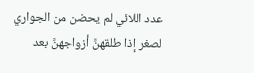عدد اللائي لم يحضن من الجواري لصغر إذا طلقهنَّ أزواجهنَّ بعد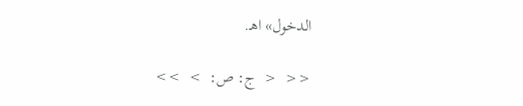الدخول» اهـ.

<<  <  ج: ص:  >  >>